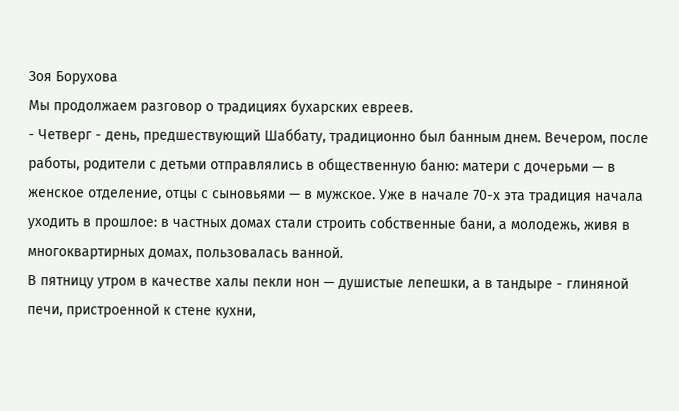Зоя Борухова
Мы продолжаем разговор о традициях бухарских евреев.
- Четверг - день, предшествующий Шаббату, традиционно был банным днем. Вечером, после работы, родители с детьми отправлялись в общественную баню: матери с дочерьми — в женское отделение, отцы с сыновьями — в мужское. Уже в начале 70-х эта традиция начала уходить в прошлое: в частных домах стали строить собственные бани, а молодежь, живя в многоквартирных домах, пользовалась ванной.
В пятницу утром в качестве халы пекли нон — душистые лепешки, а в тандыре - глиняной печи, пристроенной к стене кухни,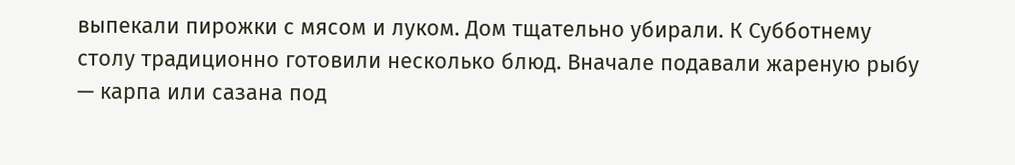выпекали пирожки с мясом и луком. Дом тщательно убирали. К Cубботнему столу традиционно готовили несколько блюд. Вначале подавали жареную рыбу — карпа или сазана под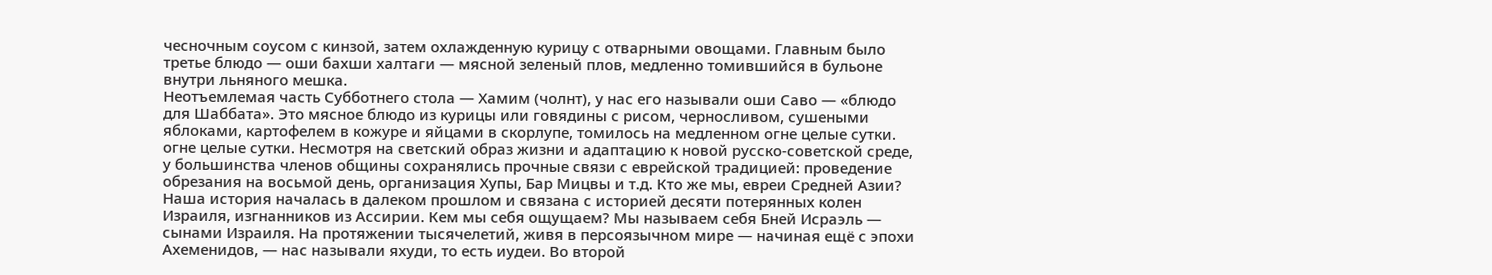чесночным соусом с кинзой, затем охлажденную курицу с отварными овощами. Главным было третье блюдо — оши бахши халтаги — мясной зеленый плов, медленно томившийся в бульоне внутри льняного мешка.
Неотъемлемая часть Субботнего стола — Хамим (чолнт), у нас его называли оши Саво — «блюдо для Шаббата». Это мясное блюдо из курицы или говядины с рисом, черносливом, сушеными яблоками, картофелем в кожуре и яйцами в скорлупе, томилось на медленном огне целые сутки.
огне целые сутки. Несмотря на светский образ жизни и адаптацию к новой русско-советской среде, у большинства членов общины сохранялись прочные связи с еврейской традицией: проведение обрезания на восьмой день, организация Хупы, Бар Мицвы и т.д. Кто же мы, евреи Средней Азии?
Наша история началась в далеком прошлом и связана с историей десяти потерянных колен Израиля, изгнанников из Ассирии. Кем мы себя ощущаем? Мы называем себя Бней Исраэль — сынами Израиля. На протяжении тысячелетий, живя в персоязычном мире — начиная ещё с эпохи Ахеменидов, — нас называли яхуди, то есть иудеи. Во второй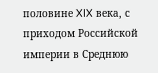половине XIX века, с приходом Российской империи в Среднюю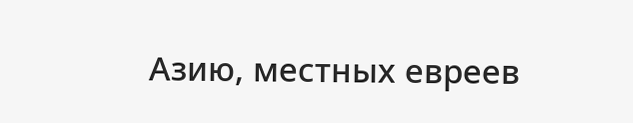Азию, местных евреев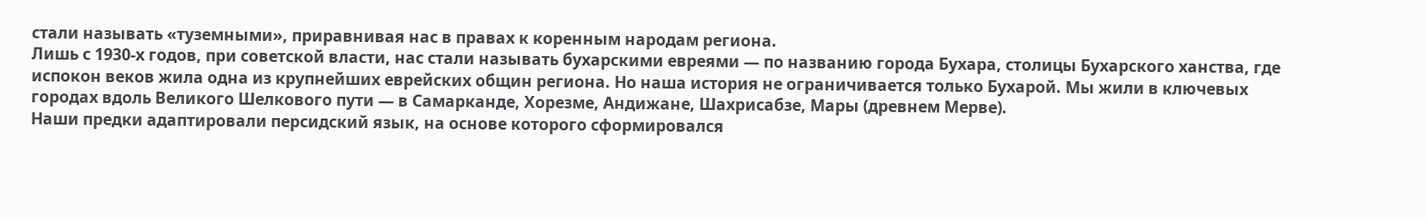стали называть «туземными», приравнивая нас в правах к коренным народам региона.
Лишь с 1930-х годов, при советской власти, нас стали называть бухарскими евреями — по названию города Бухара, столицы Бухарского ханства, где испокон веков жила одна из крупнейших еврейских общин региона. Но наша история не ограничивается только Бухарой. Мы жили в ключевых городах вдоль Великого Шелкового пути — в Самарканде, Хорезме, Андижане, Шахрисабзе, Мары (древнем Мерве).
Наши предки адаптировали персидский язык, на основе которого сформировался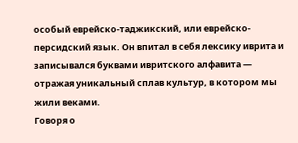особый еврейско-таджикский, или еврейско-персидский язык. Он впитал в себя лексику иврита и записывался буквами ивритского алфавита — отражая уникальный сплав культур, в котором мы жили веками.
Говоря о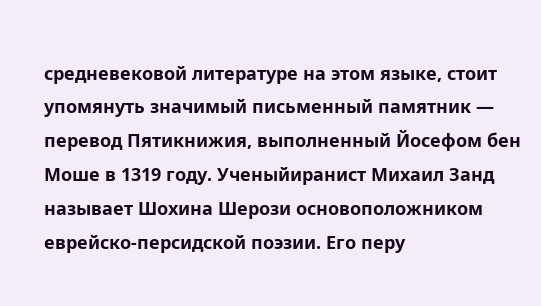средневековой литературе на этом языке, стоит упомянуть значимый письменный памятник — перевод Пятикнижия, выполненный Йосефом бен Моше в 1319 году. Ученыйиранист Михаил Занд называет Шохина Шерози основоположником еврейско-персидской поэзии. Его перу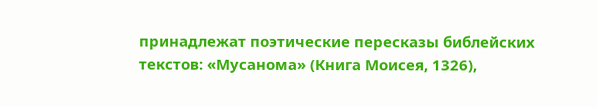принадлежат поэтические пересказы библейских текстов: «Мусанома» (Книга Моисея, 1326),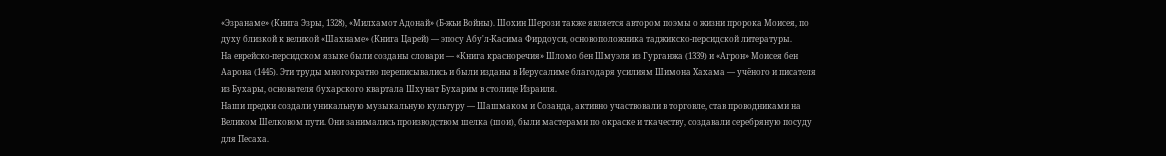«Эзранаме» (Книга Эзры, 1328), «Милхамот Адонай» (Б-жьи Войны). Шохин Шерози также является автором поэмы о жизни пророка Моисея, по духу близкой к великой «Шахнаме» (Книга Царей) — эпосу Абу'л-Касима Фирдоуси, основоположника таджикско-персидской литературы.
На еврейско-персидском языке были созданы словари — «Книга красноречия» Шломо бен Шмуэля из Гурганжа (1339) и «Агрон» Моисея бен Аарона (1445). Эти труды многократно переписывались и были изданы в Иерусалиме благодаря усилиям Шимона Хахама — учёного и писателя из Бухары, основателя бухарского квартала Шхунат Бухарим в столице Израиля.
Наши предки создали уникальную музыкальную культуру — Шашмаком и Созанда, активно участвовали в торговле, став проводниками на Великом Шелковом пути. Они занимались производством шелка (шои), были мастерами по окраске и ткачеству, создавали серебряную посуду для Песаха.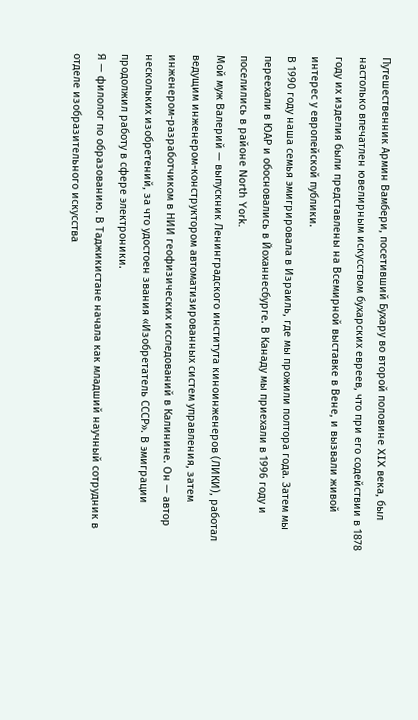Путешественник Армин Вамбери, посетивший Бухару во второй половине XIX века, был настолько впечатлен ювелирным искусством бухарских евреев, что при его содействии в 1878 году их изделия были представлены на Всемирной выставке в Вене, и вызвали живой интерес у европейской публики.
В 1990 году наша семья эмигрировала в Израиль, где мы прожили полтора года. Затем мы переехали в ЮАР и обосновались в Йоханнесбурге. В Канаду мы приехали в 1996 году и поселились в районе North York.
Мой муж Валерий — выпускник Ленинградского института киноинженеров (ЛИКИ), работал ведущим инженером-конструктором автоматизированных систем управления, затем инженером-разработчиком в НИИ геофизических исследований в Калинине. Он — автор нескольких изобретений, за что удостоен звания «Изобретатель СССР». В эмиграции продолжил работу в сфере электроники.
Я — филолог по образованию. В Таджикистане начала как младший научный сотрудник в отделе изобразительного искусства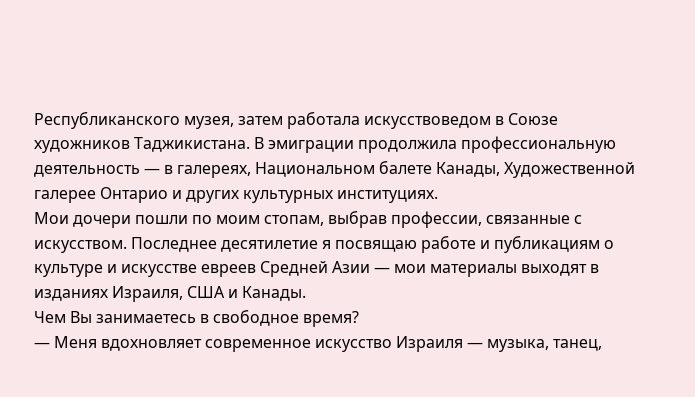Республиканского музея, затем работала искусствоведом в Союзе художников Таджикистана. В эмиграции продолжила профессиональную деятельность — в галереях, Национальном балете Канады, Художественной галерее Онтарио и других культурных институциях.
Мои дочери пошли по моим стопам, выбрав профессии, связанные с искусством. Последнее десятилетие я посвящаю работе и публикациям о культуре и искусстве евреев Средней Азии — мои материалы выходят в изданиях Израиля, США и Канады.
Чем Вы занимаетесь в свободное время?
— Меня вдохновляет современное искусство Израиля — музыка, танец,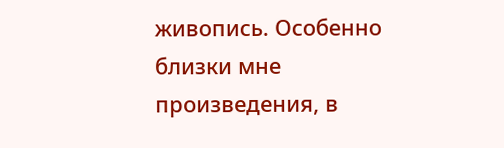живопись. Особенно близки мне произведения, в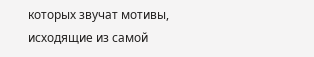которых звучат мотивы, исходящие из самой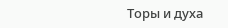Торы и духа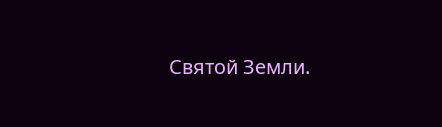Святой Земли.